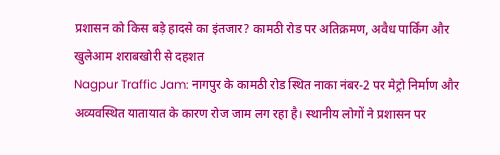प्रशासन को किस बड़े हादसे का इंतजार? कामठी रोड पर अतिक्रमण, अवैध पार्किंग और खुलेआम शराबखोरी से दहशत
Nagpur Traffic Jam: नागपुर के कामठी रोड स्थित नाका नंबर-2 पर मेट्रो निर्माण और अव्यवस्थित यातायात के कारण रोज जाम लग रहा है। स्थानीय लोगों ने प्रशासन पर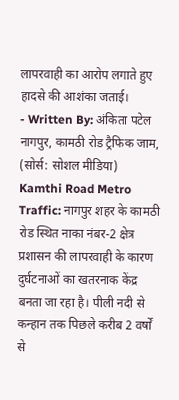लापरवाही का आरोप लगाते हुए हादसे की आशंका जताई।
- Written By: अंकिता पटेल
नागपुर, कामठी रोड ट्रैफिक जाम, (सोर्स: सोशल मीडिया)
Kamthi Road Metro Traffic: नागपुर शहर के कामठी रोड स्थित नाका नंबर-2 क्षेत्र प्रशासन की लापरवाही के कारण दुर्घटनाओं का खतरनाक केंद्र बनता जा रहा है। पीली नदी से कन्हान तक पिछले करीब 2 वर्षों से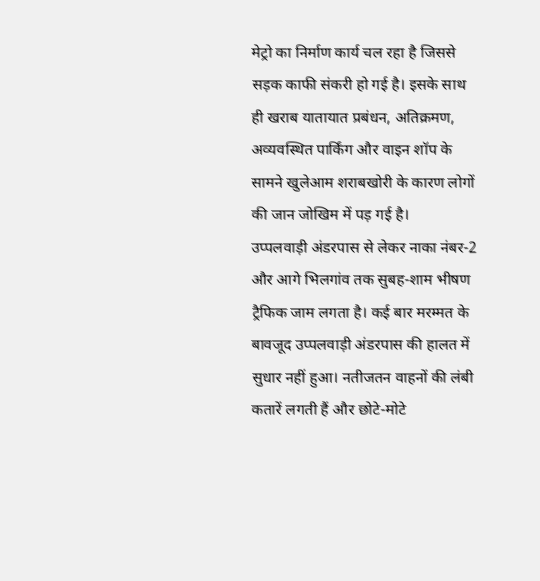मेट्रो का निर्माण कार्य चल रहा है जिससे सड़क काफी संकरी हो गई है। इसके साथ ही खराब यातायात प्रबंधन, अतिक्रमण, अव्यवस्थित पार्किंग और वाइन शॉप के सामने खुलेआम शराबखोरी के कारण लोगों की जान जोखिम में पड़ गई है।
उप्पलवाड़ी अंडरपास से लेकर नाका नंबर-2 और आगे भिलगांव तक सुबह-शाम भीषण ट्रैफिक जाम लगता है। कई बार मरम्मत के बावजूद उप्पलवाड़ी अंडरपास की हालत में सुधार नहीं हुआ। नतीजतन वाहनों की लंबी कतारें लगती हैं और छोटे-मोटे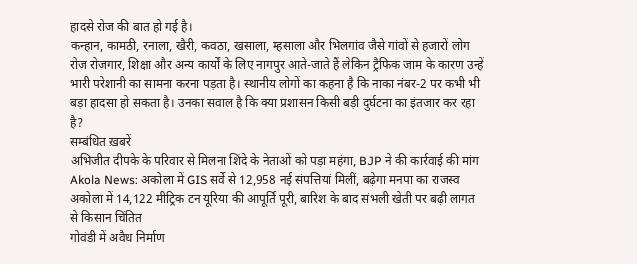हादसे रोज की बात हो गई है।
कन्हान, कामठी, रनाला, खैरी, कवठा, खसाला, म्हसाला और भिलगांव जैसे गांवों से हजारों लोग रोज रोजगार, शिक्षा और अन्य कार्यों के लिए नागपुर आते-जाते हैं लेकिन ट्रैफिक जाम के कारण उन्हें भारी परेशानी का सामना करना पड़ता है। स्थानीय लोगों का कहना है कि नाका नंबर-2 पर कभी भी बड़ा हादसा हो सकता है। उनका सवाल है कि क्या प्रशासन किसी बड़ी दुर्घटना का इंतजार कर रहा है?
सम्बंधित ख़बरें
अभिजीत दीपके के परिवार से मिलना शिंदे के नेताओं को पड़ा महंगा, BJP ने की कार्रवाई की मांग
Akola News: अकोला में GIS सर्वे से 12,958 नई संपत्तियां मिलीं, बढ़ेगा मनपा का राजस्व
अकोला में 14,122 मीट्रिक टन यूरिया की आपूर्ति पूरी, बारिश के बाद संभली खेती पर बढ़ी लागत से किसान चिंतित
गोवंडी में अवैध निर्माण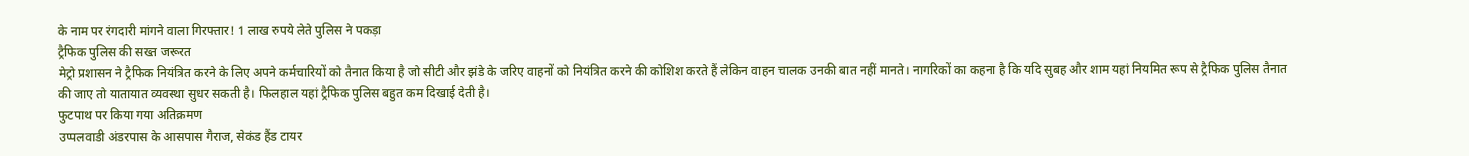के नाम पर रंगदारी मांगने वाला गिरफ्तार! 1 लाख रुपये लेते पुलिस ने पकड़ा
ट्रैफिक पुलिस की सख्त जरूरत
मेट्रो प्रशासन ने ट्रैफिक नियंत्रित करने के लिए अपने कर्मचारियों को तैनात किया है जो सीटी और झंडे के जरिए वाहनों को नियंत्रित करने की कोशिश करते हैं लेकिन वाहन चालक उनकी बात नहीं मानते। नागरिकों का कहना है कि यदि सुबह और शाम यहां नियमित रूप से ट्रैफिक पुलिस तैनात की जाए तो यातायात व्यवस्था सुधर सकती है। फिलहाल यहां ट्रैफिक पुलिस बहुत कम दिखाई देती है।
फुटपाथ पर किया गया अतिक्रमण
उप्पलवाडी अंडरपास के आसपास गैराज, सेकंड हैंड टायर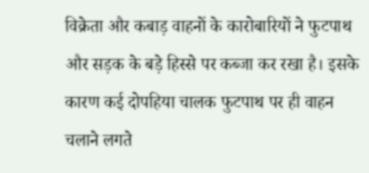विक्रेता और कबाड़ वाहनों के कारोबारियों ने फुटपाथ और सड़क के बड़े हिस्से पर कब्जा कर रखा है। इसके कारण कई दोपहिया चालक फुटपाथ पर ही वाहन चलाने लगते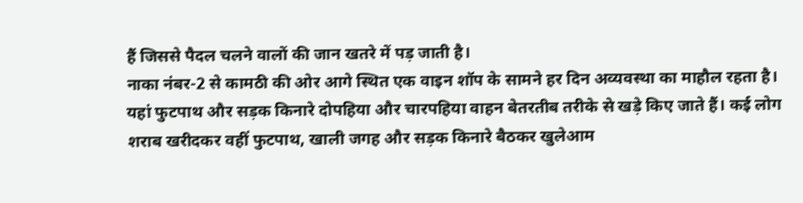हैं जिससे पैदल चलने वालों की जान खतरे में पड़ जाती है।
नाका नंबर-2 से कामठी की ओर आगे स्थित एक वाइन शॉप के सामने हर दिन अव्यवस्था का माहौल रहता है। यहां फुटपाथ और सड़क किनारे दोपहिया और चारपहिया वाहन बेतरतीब तरीके से खड़े किए जाते हैं। कई लोग शराब खरीदकर वहीं फुटपाथ, खाली जगह और सड़क किनारे बैठकर खुलेआम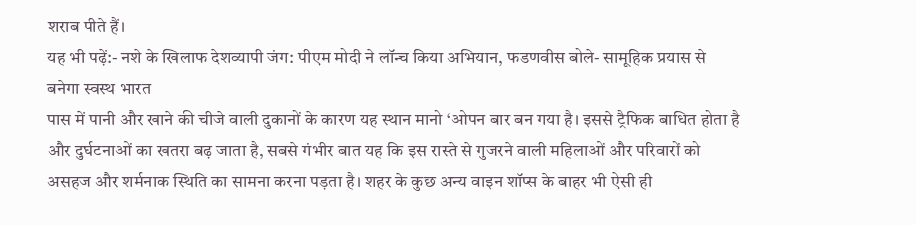शराब पीते हैं।
यह भी पढ़ें:- नशे के खिलाफ देशव्यापी जंग: पीएम मोदी ने लॉन्च किया अभियान, फडणवीस बोले- सामूहिक प्रयास से बनेगा स्वस्थ भारत
पास में पानी और खाने की चीजे वाली दुकानों के कारण यह स्थान मानो ‘ओपन बार बन गया है। इससे ट्रैफिक बाधित होता है और दुर्घटनाओं का खतरा बढ़ जाता है, सबसे गंभीर बात यह कि इस रास्ते से गुजरने वाली महिलाओं और परिवारों को असहज और शर्मनाक स्थिति का सामना करना पड़ता है। शहर के कुछ अन्य वाइन शॉप्स के बाहर भी ऐसी ही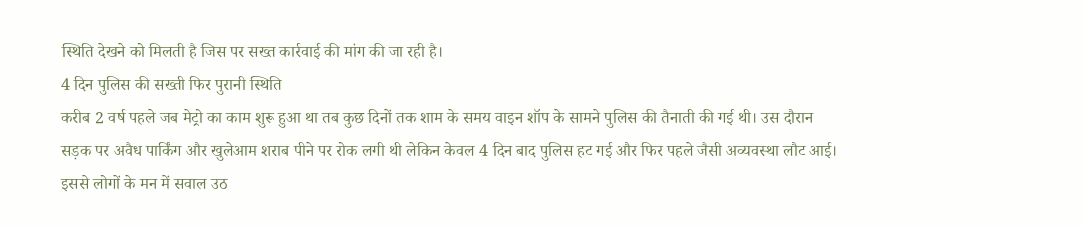स्थिति देखने को मिलती है जिस पर सख्त कार्रवाई की मांग की जा रही है।
4 दिन पुलिस की सख्ती फिर पुरानी स्थिति
करीब 2 वर्ष पहले जब मेट्रो का काम शुरू हुआ था तब कुछ दिनों तक शाम के समय वाइन शॉप के सामने पुलिस की तैनाती की गई थी। उस दौरान सड़क पर अवैध पार्किंग और खुलेआम शराब पीने पर रोक लगी थी लेकिन केवल 4 दिन बाद पुलिस हट गई और फिर पहले जैसी अव्यवस्था लौट आई। इससे लोगों के मन में सवाल उठ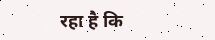रहा है कि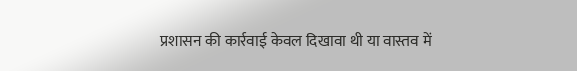प्रशासन की कार्रवाई केवल दिखावा थी या वास्तव में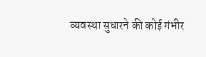व्यवस्था सुधारने की कोई गंभीर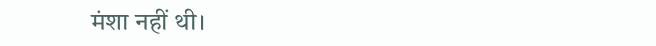मंशा नहीं थी।